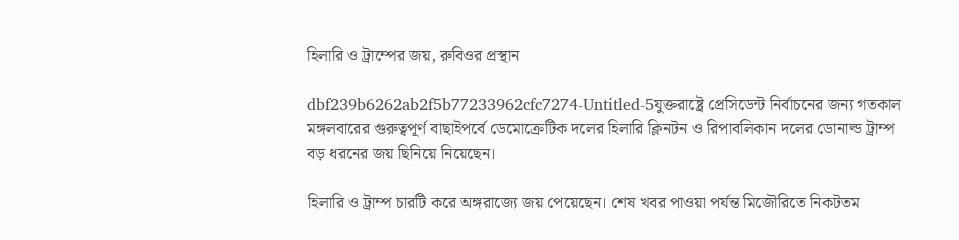হিলারি ও ট্রাম্পের জয়, রুবিওর প্রস্থান

dbf239b6262ab2f5b77233962cfc7274-Untitled-5যুক্তরাষ্ট্রে প্রেসিডেন্ট নির্বাচনের জন্য গতকাল মঙ্গলবারের গুরুত্বপূর্ণ বাছাইপর্বে ডেমোক্রেটিক দলের হিলারি ক্লিনটন ও রিপাবলিকান দলের ডোনাল্ড ট্রাম্প বড় ধরনের জয় ছিনিয়ে নিয়েছেন।

হিলারি ও ট্রাম্প চারটি করে অঙ্গরাজ্যে জয় পেয়েছেন। শেষ খবর পাওয়া পর্যন্ত মিজৌরিতে নিকটতম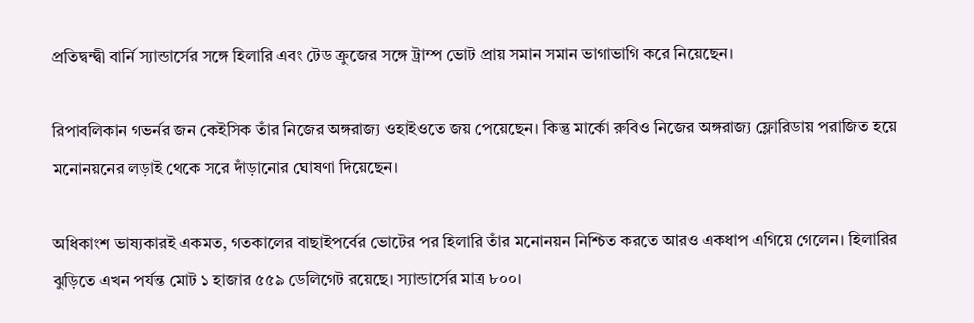প্রতিদ্বন্দ্বী বার্নি স্যান্ডার্সের সঙ্গে হিলারি এবং টেড ক্রুজের সঙ্গে ট্রাম্প ভোট প্রায় সমান সমান ভাগাভাগি করে নিয়েছেন।

রিপাবলিকান গভর্নর জন কেইসিক তাঁর নিজের অঙ্গরাজ্য ওহাইওতে জয় পেয়েছেন। কিন্তু মার্কো রুবিও নিজের অঙ্গরাজ্য ফ্লোরিডায় পরাজিত হয়ে মনোনয়নের লড়াই থেকে সরে দাঁড়ানোর ঘোষণা দিয়েছেন।

অধিকাংশ ভাষ্যকারই একমত, গতকালের বাছাইপর্বের ভোটের পর হিলারি তাঁর মনোনয়ন নিশ্চিত করতে আরও একধাপ এগিয়ে গেলেন। হিলারির ঝুড়িতে এখন পর্যন্ত মোট ১ হাজার ৫৫৯ ডেলিগেট রয়েছে। স্যান্ডার্সের মাত্র ৮০০।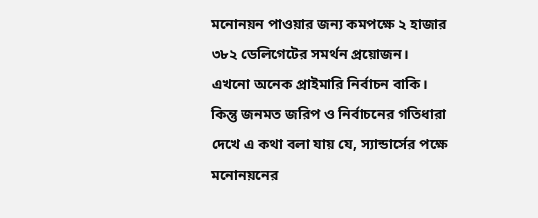মনোনয়ন পাওয়ার জন্য কমপক্ষে ২ হাজার ৩৮২ ডেলিগেটের সমর্থন প্রয়োজন। এখনো অনেক প্রাইমারি নির্বাচন বাকি। কিন্তু জনমত জরিপ ও নির্বাচনের গতিধারা দেখে এ কথা বলা যায় যে, স্যান্ডার্সের পক্ষে মনোনয়নের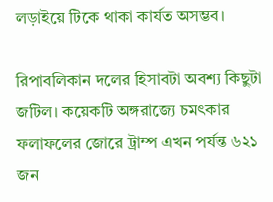লড়াইয়ে টিকে থাকা কার্যত অসম্ভব।

রিপাবলিকান দলের হিসাবটা অবশ্য কিছুটা জটিল। কয়েকটি অঙ্গরাজ্যে চমৎকার ফলাফলের জোরে ট্রাম্প এখন পর্যন্ত ৬২১ জন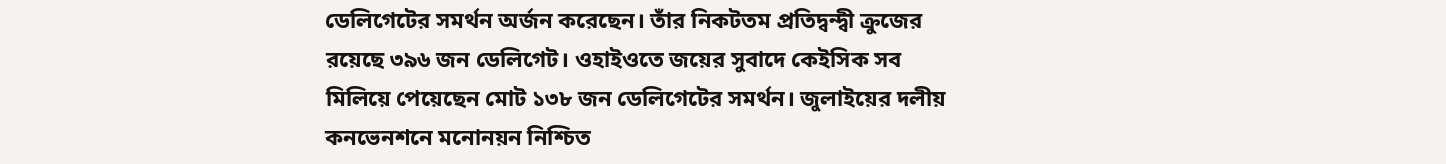ডেলিগেটের সমর্থন অর্জন করেছেন। তাঁর নিকটতম প্রতিদ্বন্দ্বী ক্রুজের রয়েছে ৩৯৬ জন ডেলিগেট। ওহাইওতে জয়ের সুবাদে কেইসিক সব মিলিয়ে পেয়েছেন মোট ১৩৮ জন ডেলিগেটের সমর্থন। জুলাইয়ের দলীয় কনভেনশনে মনোনয়ন নিশ্চিত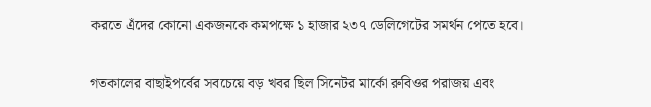করতে এঁদের কোনো একজনকে কমপক্ষে ১ হাজার ২৩৭ ডেলিগেটের সমর্থন পেতে হবে।

গতকালের বাছাইপর্বের সবচেয়ে বড় খবর ছিল সিনেটর মার্কো রুবিওর পরাজয় এবং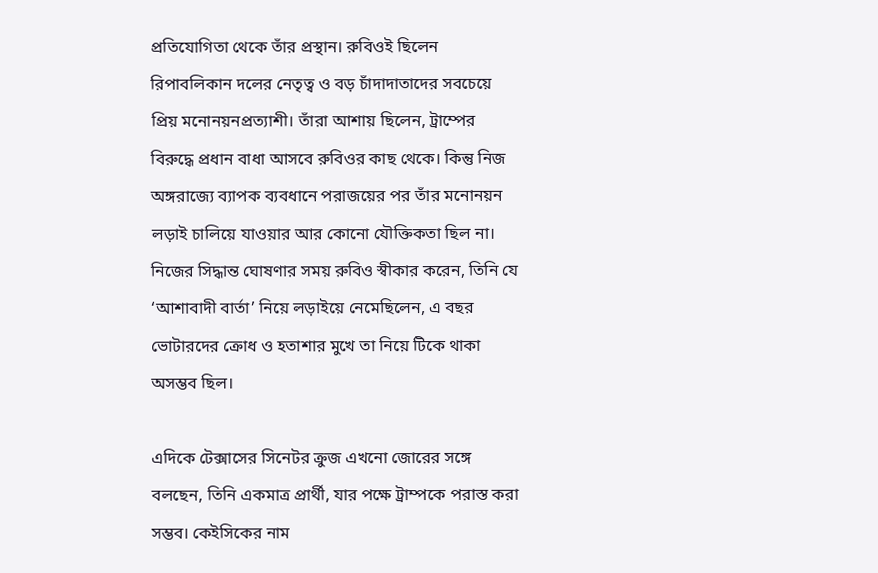প্রতিযোগিতা থেকে তাঁর প্রস্থান। রুবিওই ছিলেন রিপাবলিকান দলের নেতৃত্ব ও বড় চাঁদাদাতাদের সবচেয়ে প্রিয় মনোনয়নপ্রত্যাশী। তাঁরা আশায় ছিলেন, ট্রাম্পের বিরুদ্ধে প্রধান বাধা আসবে রুবিওর কাছ থেকে। কিন্তু নিজ অঙ্গরাজ্যে ব্যাপক ব্যবধানে পরাজয়ের পর তাঁর মনোনয়ন লড়াই চালিয়ে যাওয়ার আর কোনো যৌক্তিকতা ছিল না। নিজের সিদ্ধান্ত ঘোষণার সময় রুবিও স্বীকার করেন, তিনি যে ‘আশাবাদী বার্তা’ নিয়ে লড়াইয়ে নেমেছিলেন, এ বছর ভোটারদের ক্রোধ ও হতাশার মুখে তা নিয়ে টিকে থাকা অসম্ভব ছিল।

এদিকে টেক্সাসের সিনেটর ক্রুজ এখনো জোরের সঙ্গে বলছেন, তিনি একমাত্র প্রার্থী, যার পক্ষে ট্রাম্পকে পরাস্ত করা সম্ভব। কেইসিকের নাম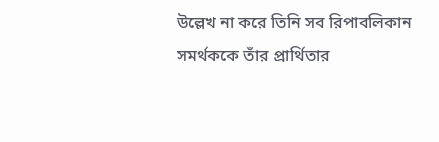উল্লেখ না করে তিনি সব রিপাবলিকান সমর্থককে তাঁর প্রার্থিতার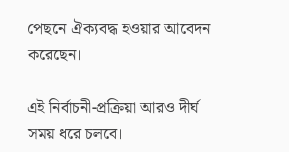পেছনে ঐক্যবদ্ধ হওয়ার আবেদন করেছেন।

এই নির্বাচনী-প্রক্রিয়া আরও দীর্ঘ সময় ধরে চলবে।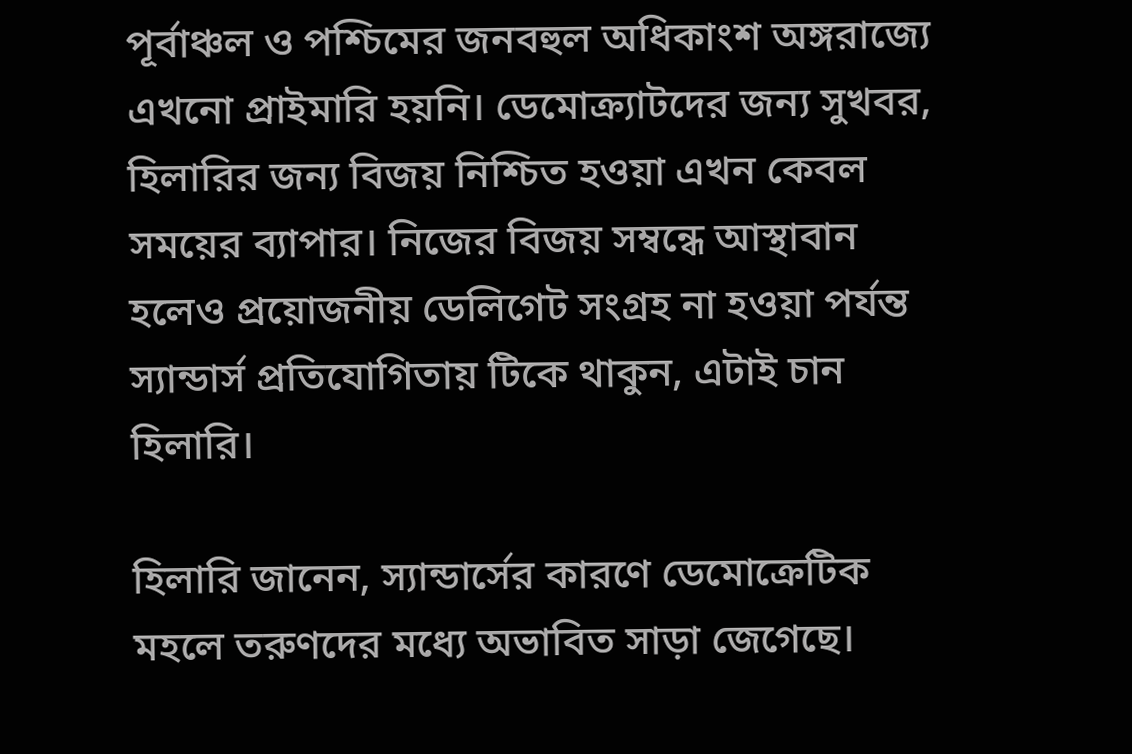পূর্বাঞ্চল ও পশ্চিমের জনবহুল অধিকাংশ অঙ্গরাজ্যে এখনো প্রাইমারি হয়নি। ডেমোক্র্যাটদের জন্য সুখবর, হিলারির জন্য বিজয় নিশ্চিত হওয়া এখন কেবল সময়ের ব্যাপার। নিজের বিজয় সম্বন্ধে আস্থাবান হলেও প্রয়োজনীয় ডেলিগেট সংগ্রহ না হওয়া পর্যন্ত স্যান্ডার্স প্রতিযোগিতায় টিকে থাকুন, এটাই চান হিলারি।

হিলারি জানেন, স্যান্ডার্সের কারণে ডেমোক্রেটিক মহলে তরুণদের মধ্যে অভাবিত সাড়া জেগেছে।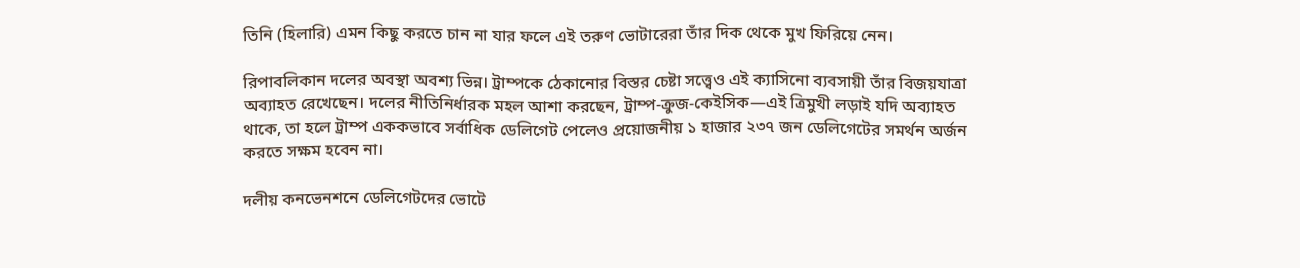তিনি (হিলারি) এমন কিছু করতে চান না যার ফলে এই তরুণ ভোটারেরা তাঁর দিক থেকে মুখ ফিরিয়ে নেন।

রিপাবলিকান দলের অবস্থা অবশ্য ভিন্ন। ট্রাম্পকে ঠেকানোর বিস্তর চেষ্টা সত্ত্বেও এই ক্যাসিনো ব্যবসায়ী তাঁর বিজয়যাত্রা অব্যাহত রেখেছেন। দলের নীতিনির্ধারক মহল আশা করছেন, ট্রাম্প-ক্রুজ-কেইসিক—এই ত্রিমুখী লড়াই যদি অব্যাহত থাকে, তা হলে ট্রাম্প এককভাবে সর্বাধিক ডেলিগেট পেলেও প্রয়োজনীয় ১ হাজার ২৩৭ জন ডেলিগেটের সমর্থন অর্জন করতে সক্ষম হবেন না।

দলীয় কনভেনশনে ডেলিগেটদের ভোটে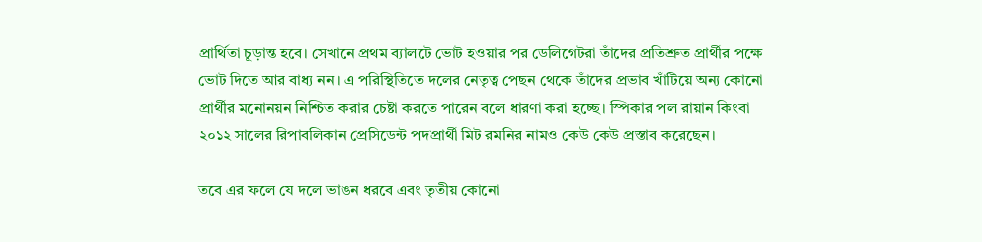প্রার্থিতা চূড়ান্ত হবে। সেখানে প্রথম ব্যালটে ভোট হওয়ার পর ডেলিগেটরা তাঁদের প্রতিশ্রুত প্রার্থীর পক্ষে ভোট দিতে আর বাধ্য নন। এ পরিস্থিতিতে দলের নেতৃত্ব পেছন থেকে তাঁদের প্রভাব খাঁটিয়ে অন্য কোনো প্রার্থীর মনোনয়ন নিশ্চিত করার চেষ্টা করতে পারেন বলে ধারণা করা হচ্ছে। স্পিকার পল রায়ান কিংবা ২০১২ সালের রিপাবলিকান প্রেসিডেন্ট পদপ্রার্থী মিট রমনির নামও কেউ কেউ প্রস্তাব করেছেন।

তবে এর ফলে যে দলে ভাঙন ধরবে এবং তৃতীয় কোনো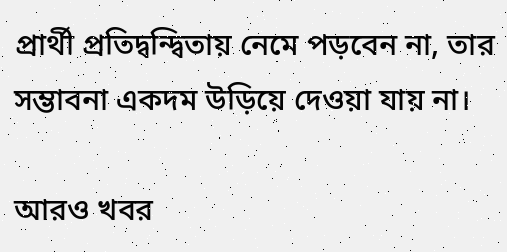প্রার্থী প্রতিদ্বন্দ্বিতায় নেমে পড়বেন না, তার সম্ভাবনা একদম উড়িয়ে দেওয়া যায় না।

আরও খবর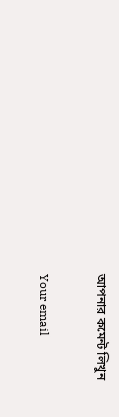আপনার কমেন্ট লিখুন

Your email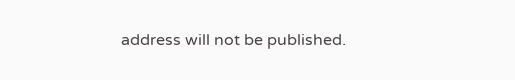address will not be published.